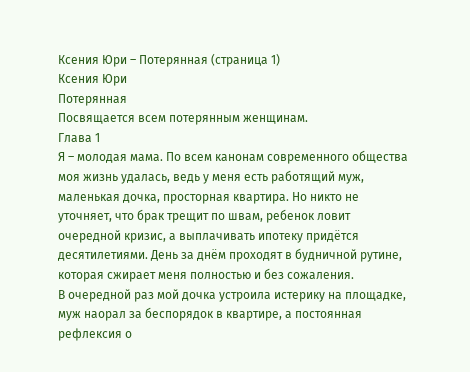Ксения Юри – Потерянная (страница 1)
Ксения Юри
Потерянная
Посвящается всем потерянным женщинам.
Глава 1
Я – молодая мама. По всем канонам современного общества моя жизнь удалась, ведь у меня есть работящий муж, маленькая дочка, просторная квартира. Но никто не уточняет, что брак трещит по швам, ребенок ловит очередной кризис, а выплачивать ипотеку придётся десятилетиями. День за днём проходят в будничной рутине, которая сжирает меня полностью и без сожаления.
В очередной раз мой дочка устроила истерику на площадке, муж наорал за беспорядок в квартире, а постоянная рефлексия о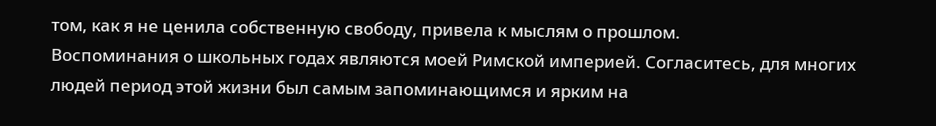том, как я не ценила собственную свободу, привела к мыслям о прошлом.
Воспоминания о школьных годах являются моей Римской империей. Согласитесь, для многих людей период этой жизни был самым запоминающимся и ярким на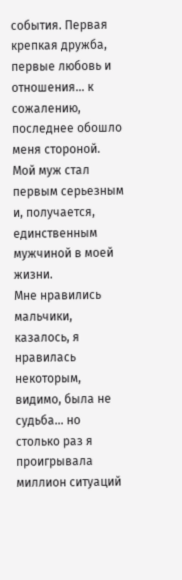события. Первая крепкая дружба, первые любовь и отношения… к сожалению, последнее обошло меня стороной. Мой муж стал первым серьезным и, получается, единственным мужчиной в моей жизни.
Мне нравились мальчики, казалось, я нравилась некоторым, видимо, была не судьба… но столько раз я проигрывала миллион ситуаций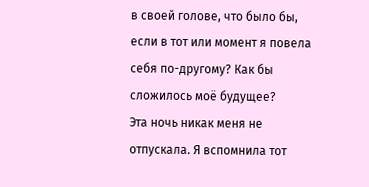в своей голове, что было бы, если в тот или момент я повела себя по-другому? Как бы сложилось моё будущее?
Эта ночь никак меня не отпускала. Я вспомнила тот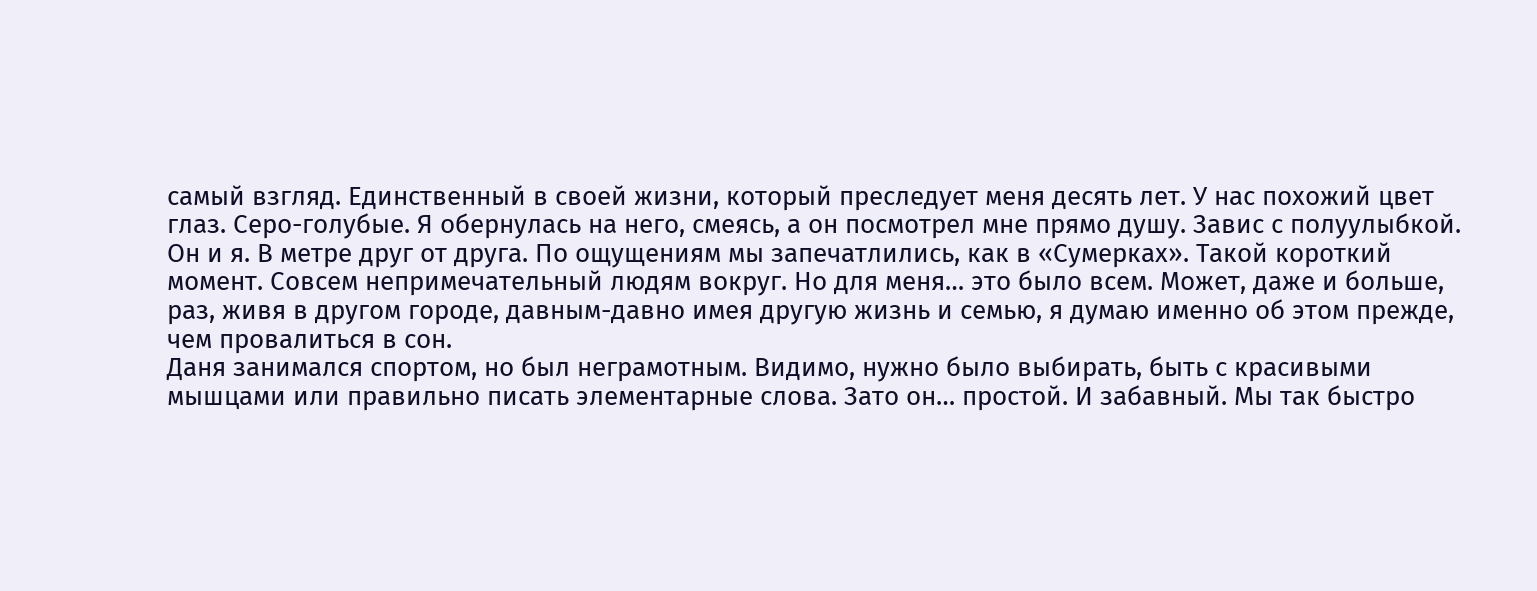самый взгляд. Единственный в своей жизни, который преследует меня десять лет. У нас похожий цвет глаз. Серо-голубые. Я обернулась на него, смеясь, а он посмотрел мне прямо душу. Завис с полуулыбкой. Он и я. В метре друг от друга. По ощущениям мы запечатлились, как в «Сумерках». Такой короткий момент. Совсем непримечательный людям вокруг. Но для меня… это было всем. Может, даже и больше, раз, живя в другом городе, давным-давно имея другую жизнь и семью, я думаю именно об этом прежде, чем провалиться в сон.
Даня занимался спортом, но был неграмотным. Видимо, нужно было выбирать, быть с красивыми мышцами или правильно писать элементарные слова. Зато он… простой. И забавный. Мы так быстро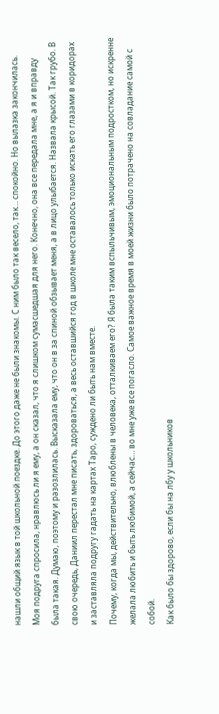нашли общий язык в той школьной поездке. До этого даже не были знакомы. С ним было так весело, так… спокойно. Но вылазка закончилась. Моя подруга спросила, нравлюсь ли я ему, а он сказал, что я слишком сумасшедшая для него. Конечно, она все передала мне, а я и вправду была такая. Думаю, поэтому и разозлилась. Высказала ему, что он в за спиной обзывает меня, а в лицо улыбается. Назвала крысой. Так грубо. В свою очередь, Даниил перестал мне писать, здороваться, а весь оставшийся год в школе мне оставалось только искать его глазами в коридорах и заставляла подругу гадать на картах Таро, суждено ли быть нам вместе.
Почему, когда мы, действительно, влюблены в человека, отталкиваем его? Я была таким вспыльчивым, эмоциональным подростком, но искренне желала любить и быть любимой, а сейчас… во мне уже все погасло. Самое важное время в моей жизни было потрачено на совладание самой с собой.
Как было бы здорово, если бы на лбу у школьников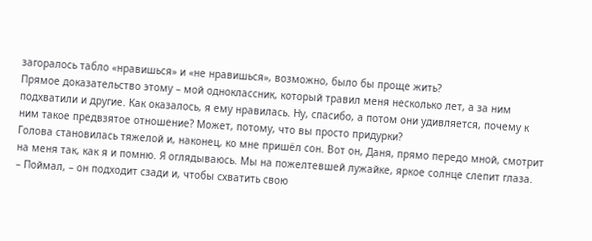загоралось табло «нравишься» и «не нравишься», возможно, было бы проще жить?
Прямое доказательство этому – мой одноклассник, который травил меня несколько лет, а за ним подхватили и другие. Как оказалось, я ему нравилась. Ну, спасибо, а потом они удивляется, почему к ним такое предвзятое отношение? Может, потому, что вы просто придурки?
Голова становилась тяжелой и, наконец, ко мне пришёл сон. Вот он, Даня, прямо передо мной, смотрит на меня так, как я и помню. Я оглядываюсь. Мы на пожелтевшей лужайке, яркое солнце слепит глаза.
– Поймал, – он подходит сзади и, чтобы схватить свою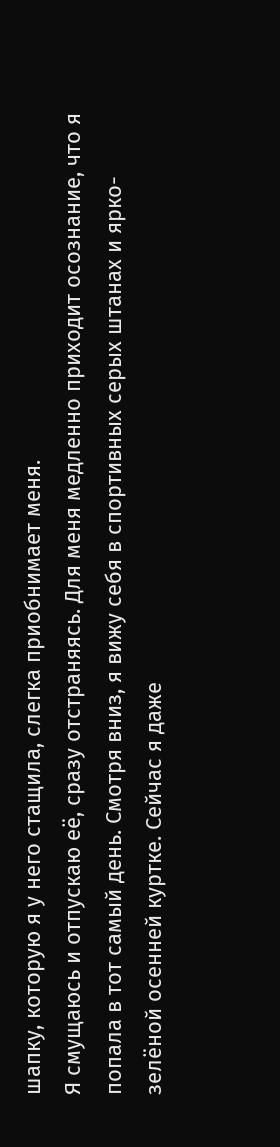шапку, которую я у него стащила, слегка приобнимает меня.
Я смущаюсь и отпускаю её, сразу отстраняясь. Для меня медленно приходит осознание, что я попала в тот самый день. Смотря вниз, я вижу себя в спортивных серых штанах и ярко-зелёной осенней куртке. Сейчас я даже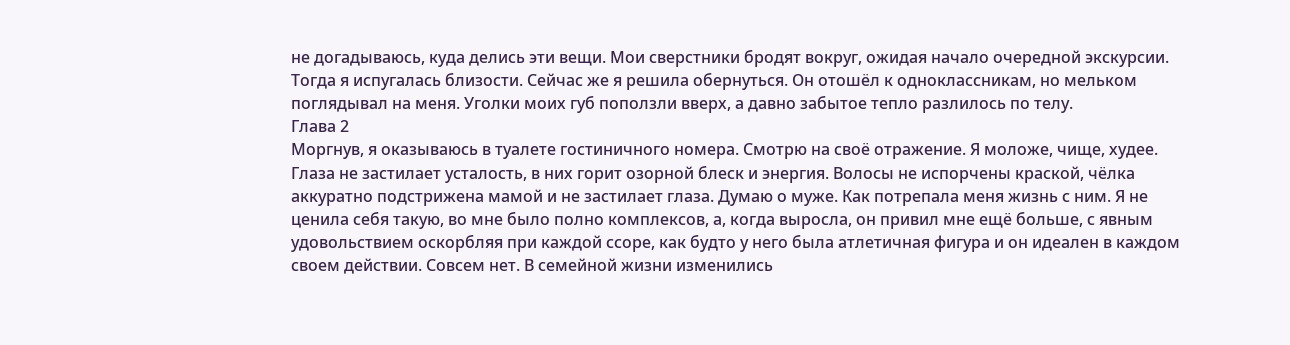не догадываюсь, куда делись эти вещи. Мои сверстники бродят вокруг, ожидая начало очередной экскурсии. Тогда я испугалась близости. Сейчас же я решила обернуться. Он отошёл к одноклассникам, но мельком поглядывал на меня. Уголки моих губ поползли вверх, а давно забытое тепло разлилось по телу.
Глава 2
Моргнув, я оказываюсь в туалете гостиничного номера. Смотрю на своё отражение. Я моложе, чище, худее. Глаза не застилает усталость, в них горит озорной блеск и энергия. Волосы не испорчены краской, чёлка аккуратно подстрижена мамой и не застилает глаза. Думаю о муже. Как потрепала меня жизнь с ним. Я не ценила себя такую, во мне было полно комплексов, а, когда выросла, он привил мне ещё больше, с явным удовольствием оскорбляя при каждой ссоре, как будто у него была атлетичная фигура и он идеален в каждом своем действии. Совсем нет. В семейной жизни изменились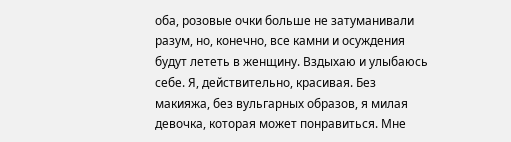оба, розовые очки больше не затуманивали разум, но, конечно, все камни и осуждения будут лететь в женщину. Вздыхаю и улыбаюсь себе. Я, действительно, красивая. Без макияжа, без вульгарных образов, я милая девочка, которая может понравиться. Мне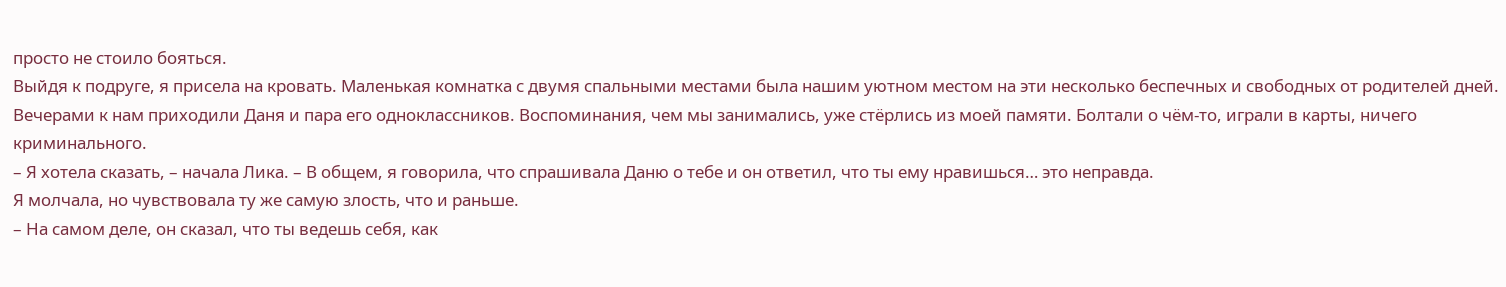просто не стоило бояться.
Выйдя к подруге, я присела на кровать. Маленькая комнатка с двумя спальными местами была нашим уютном местом на эти несколько беспечных и свободных от родителей дней. Вечерами к нам приходили Даня и пара его одноклассников. Воспоминания, чем мы занимались, уже стёрлись из моей памяти. Болтали о чём-то, играли в карты, ничего криминального.
– Я хотела сказать, – начала Лика. – В общем, я говорила, что спрашивала Даню о тебе и он ответил, что ты ему нравишься… это неправда.
Я молчала, но чувствовала ту же самую злость, что и раньше.
– На самом деле, он сказал, что ты ведешь себя, как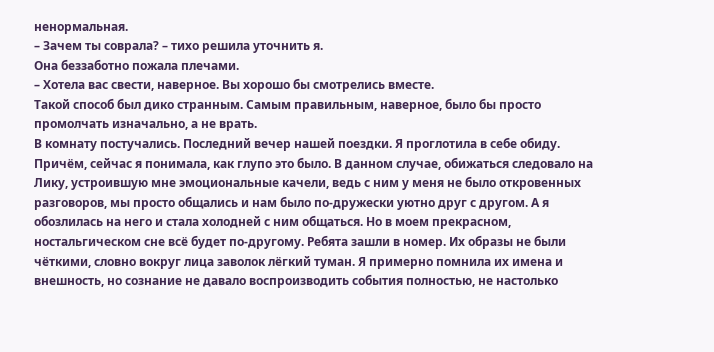ненормальная.
– Зачем ты соврала? – тихо решила уточнить я.
Она беззаботно пожала плечами.
– Хотела вас свести, наверное. Вы хорошо бы смотрелись вместе.
Такой способ был дико странным. Самым правильным, наверное, было бы просто промолчать изначально, а не врать.
В комнату постучались. Последний вечер нашей поездки. Я проглотила в себе обиду. Причём, сейчас я понимала, как глупо это было. В данном случае, обижаться следовало на Лику, устроившую мне эмоциональные качели, ведь с ним у меня не было откровенных разговоров, мы просто общались и нам было по-дружески уютно друг с другом. А я обозлилась на него и стала холодней с ним общаться. Но в моем прекрасном, ностальгическом сне всё будет по-другому. Ребята зашли в номер. Их образы не были чёткими, словно вокруг лица заволок лёгкий туман. Я примерно помнила их имена и внешность, но сознание не давало воспроизводить события полностью, не настолько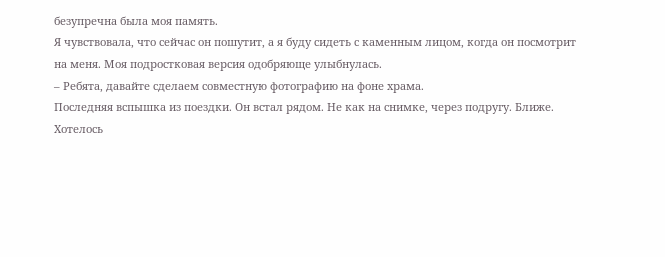безупречна была моя память.
Я чувствовала, что сейчас он пошутит, а я буду сидеть с каменным лицом, когда он посмотрит на меня. Моя подростковая версия одобряюще улыбнулась.
– Ребята, давайте сделаем совместную фотографию на фоне храма.
Последняя вспышка из поездки. Он встал рядом. Не как на снимке, через подругу. Ближе. Хотелось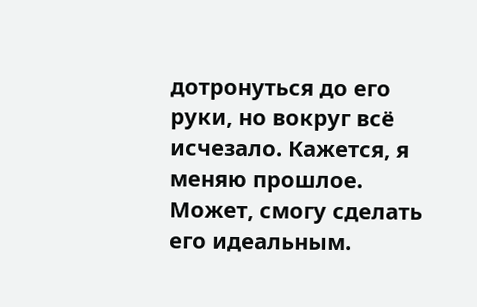дотронуться до его руки, но вокруг всё исчезало. Кажется, я меняю прошлое. Может, смогу сделать его идеальным.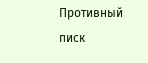Противный писк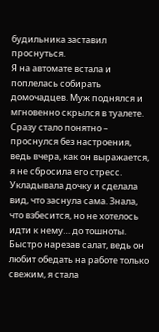будильника заставил проснуться.
Я на автомате встала и поплелась собирать домочадцев. Муж поднялся и мгновенно скрылся в туалете. Сразу стало понятно – проснулся без настроения, ведь вчера, как он выражается, я не сбросила его стресс. Укладывала дочку и сделала вид, что заснула сама. Знала, что взбесится, но не хотелось идти к нему… до тошноты.
Быстро нарезав салат, ведь он любит обедать на работе только свежим, я стала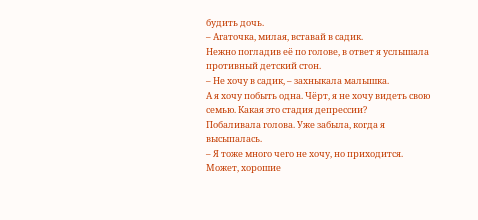будить дочь.
– Агаточка, милая, вставай в садик.
Нежно погладив её по голове, в ответ я услышала противный детский стон.
– Не хочу в садик, – захныкала малышка.
А я хочу побыть одна. Чёрт, я не хочу видеть свою семью. Какая это стадия депрессии?
Побаливала голова. Уже забыла, когда я высыпалась.
– Я тоже много чего не хочу, но приходится.
Может, хорошие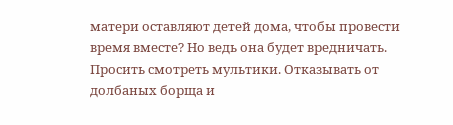матери оставляют детей дома, чтобы провести время вместе? Но ведь она будет вредничать. Просить смотреть мультики. Отказывать от долбаных борща и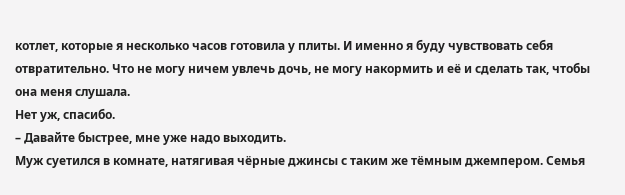котлет, которые я несколько часов готовила у плиты. И именно я буду чувствовать себя отвратительно. Что не могу ничем увлечь дочь, не могу накормить и её и сделать так, чтобы она меня слушала.
Нет уж, спасибо.
– Давайте быстрее, мне уже надо выходить.
Муж суетился в комнате, натягивая чёрные джинсы с таким же тёмным джемпером. Семья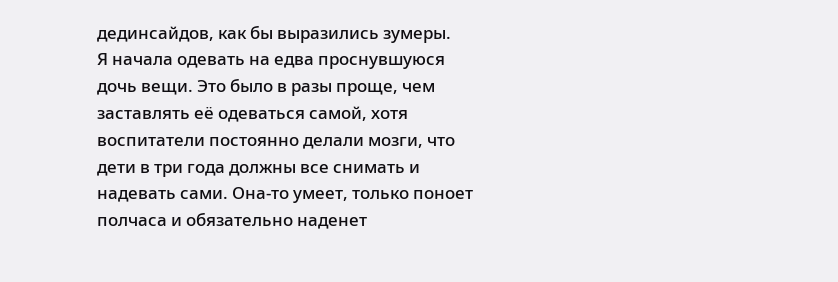дединсайдов, как бы выразились зумеры.
Я начала одевать на едва проснувшуюся дочь вещи. Это было в разы проще, чем заставлять её одеваться самой, хотя воспитатели постоянно делали мозги, что дети в три года должны все снимать и надевать сами. Она-то умеет, только поноет полчаса и обязательно наденет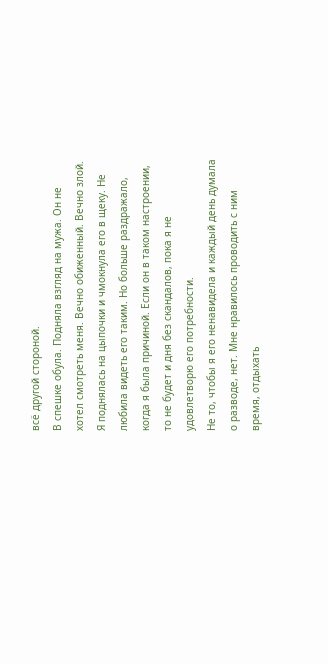всё другой стороной.
В спешке обула. Подняла взгляд на мужа. Он не хотел смотреть меня. Вечно обиженный. Вечно злой. Я поднялась на цыпочки и чмокнула его в щеку. Не любила видеть его таким. Но больше раздражало, когда я была причиной. Если он в таком настроении, то не будет и дня без скандалов, пока я не удовлетворю его потребности.
Не то, чтобы я его ненавидела и каждый день думала о разводе, нет. Мне нравилось проводить с ним время, отдыхать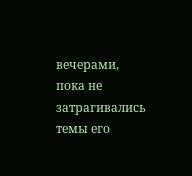вечерами, пока не затрагивались темы его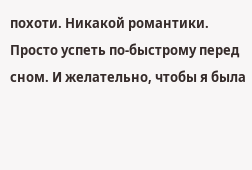похоти. Никакой романтики. Просто успеть по-быстрому перед сном. И желательно, чтобы я была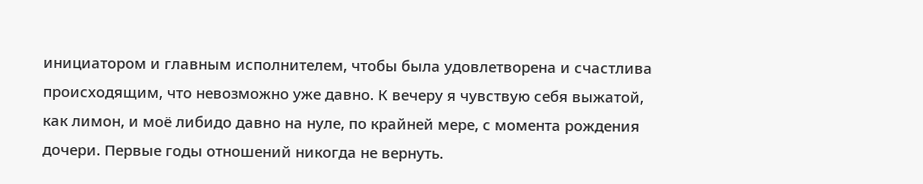инициатором и главным исполнителем, чтобы была удовлетворена и счастлива происходящим, что невозможно уже давно. К вечеру я чувствую себя выжатой, как лимон, и моё либидо давно на нуле, по крайней мере, с момента рождения дочери. Первые годы отношений никогда не вернуть.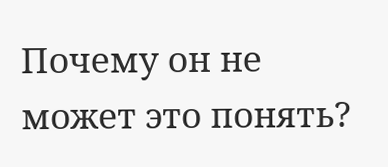Почему он не может это понять?